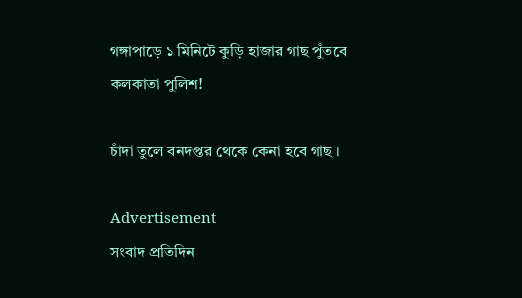গঙ্গাপাড়ে ১ মিনিটে কুড়ি হাজার গাছ পুঁতবে কলকাতা পুলিশ!

চাঁদা তুলে বনদপ্তর থেকে কেনা হবে গাছ ।

Advertisement
সংবাদ প্রতিদিন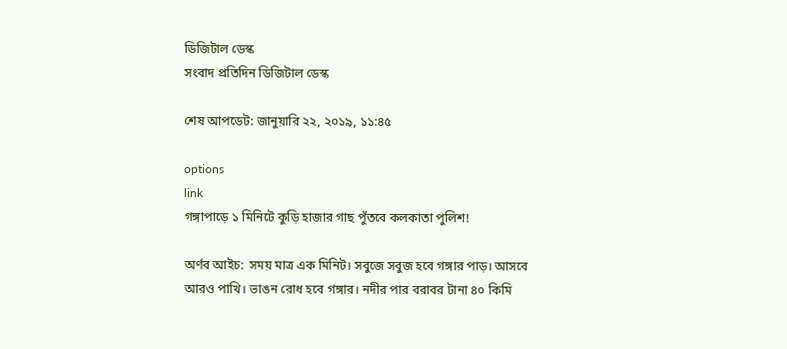ডিজিটাল ডেস্ক
সংবাদ প্রতিদিন ডিজিটাল ডেস্ক

শেষ আপডেট: জানুয়ারি ২২, ২০১৯, ১১:৪৫

options
link
গঙ্গাপাড়ে ১ মিনিটে কুড়ি হাজার গাছ পুঁতবে কলকাতা পুলিশ!

অর্ণব আইচ:  সময় মাত্র এক মিনিট। সবুজে সবুজ হবে গঙ্গার পাড়। আসবে আরও পাখি। ভাঙন রোধ হবে গঙ্গার। নদীর পার বরাবর টানা ৪০ কিমি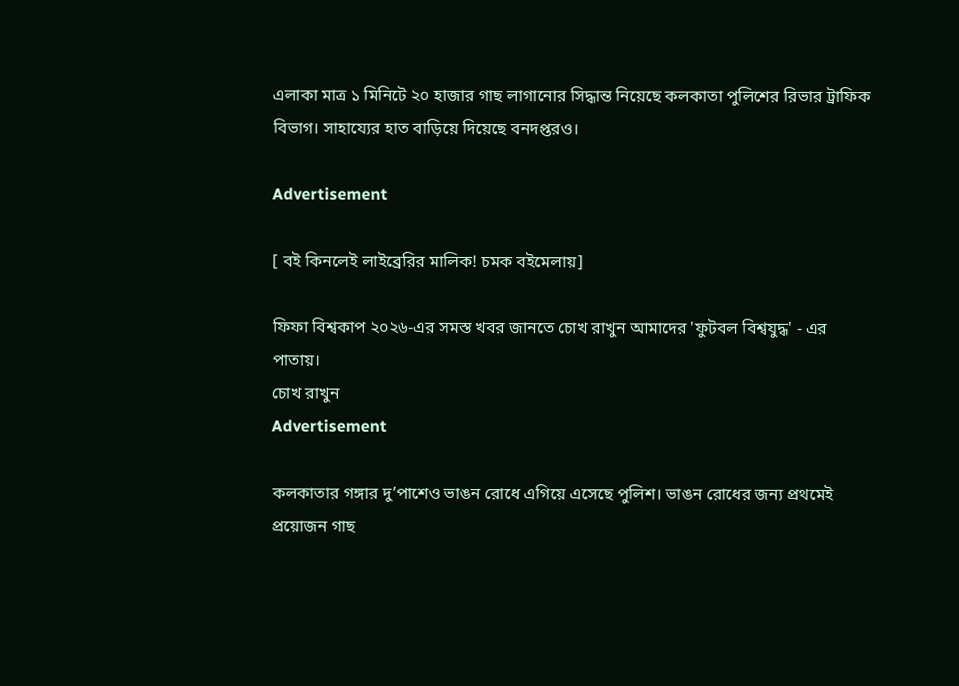এলাকা মাত্র ১ মিনিটে ২০ হাজার গাছ লাগানোর সিদ্ধান্ত নিয়েছে কলকাতা পুলিশের রিভার ট্রাফিক বিভাগ। সাহায্যের হাত বাড়িয়ে দিয়েছে বনদপ্তরও।

Advertisement

[ বই কিনলেই লাইব্রেরির মালিক! চমক বইমেলায়]

ফিফা বিশ্বকাপ ২০২৬-এর সমস্ত খবর জানতে চোখ রাখুন আমাদের 'ফুটবল বিশ্বযুদ্ধ' - এর পাতায়।
চোখ রাখুন
Advertisement

কলকাতার গঙ্গার দু’পাশেও ভাঙন রোধে এগিয়ে এসেছে পুলিশ। ভাঙন রোধের জন্য প্রথমেই প্রয়োজন গাছ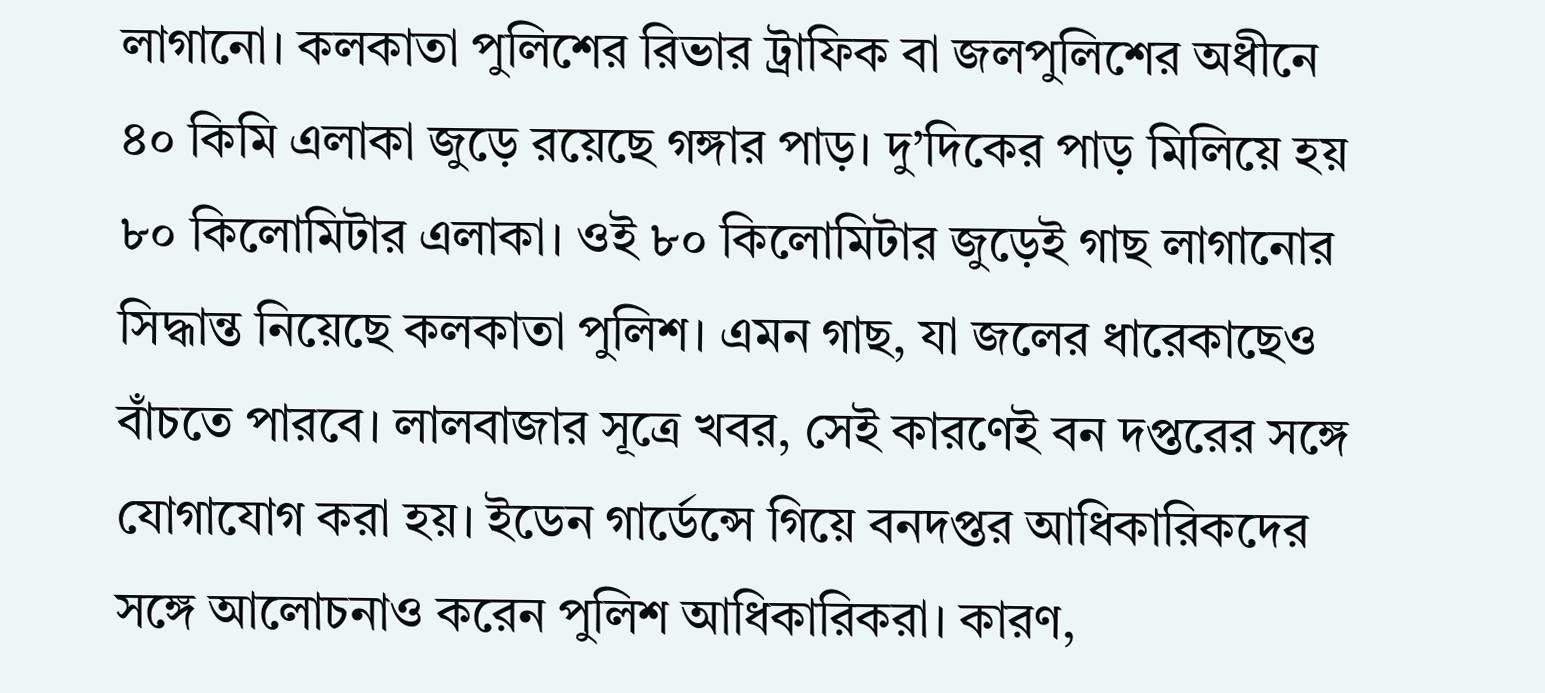লাগানো। কলকাতা পুলিশের রিভার ট্রাফিক বা জলপুলিশের অধীনে ৪০ কিমি এলাকা জুড়ে রয়েছে গঙ্গার পাড়। দু’দিকের পাড় মিলিয়ে হয় ৮০ কিলোমিটার এলাকা। ওই ৮০ কিলোমিটার জুড়েই গাছ লাগানোর সিদ্ধান্ত নিয়েছে কলকাতা পুলিশ। এমন গাছ, যা জলের ধারেকাছেও বাঁচতে পারবে। লালবাজার সূত্রে খবর, সেই কারণেই বন দপ্তরের সঙ্গে যোগাযোগ করা হয়। ইডেন গার্ডেন্সে গিয়ে বনদপ্তর আধিকারিকদের সঙ্গে আলোচনাও করেন পুলিশ আধিকারিকরা। কারণ,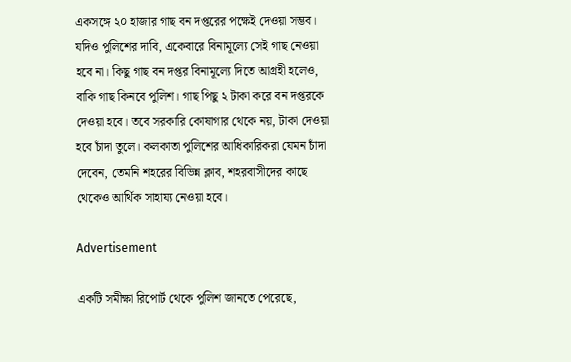একসঙ্গে ২০ হাজার গাছ বন দপ্তরের পক্ষেই দেওয়া সম্ভব। যদিও পুলিশের দাবি, একেবারে বিনামূল্যে সেই গাছ নেওয়া হবে না। কিছু গাছ বন দপ্তর বিনামূল্যে দিতে আগ্রহী হলেও, বাকি গাছ কিনবে পুলিশ। গাছ পিছু ২ টাকা করে বন দপ্তরকে দেওয়া হবে। তবে সরকারি কোষাগার থেকে নয়, টাকা দেওয়া হবে চাঁদা তুলে। কলকাতা পুলিশের আধিকারিকরা যেমন চাঁদা দেবেন, তেমনি শহরের বিভিন্ন ক্লাব, শহরবাসীদের কাছে থেকেও আর্থিক সাহায্য নেওয়া হবে।

Advertisement

একটি সমীক্ষা রিপোর্ট থেকে পুলিশ জানতে পেরেছে,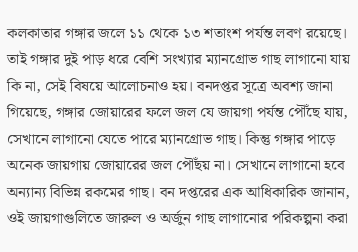কলকাতার গঙ্গার জলে ১১ থেকে ১৩ শতাংশ পর্যন্ত লবণ রয়েছে। তাই গঙ্গার দুই পাড় ধরে বেশি সংখ্যার ম্যানগ্রোভ গাছ লাগানো যায় কি না, সেই বিষয়ে আলোচনাও হয়। বনদপ্তর সূত্রে অবশ্য জানা গিয়েছে, গঙ্গার জোয়ারের ফলে জল যে জায়গা পর্যন্ত পৌঁছে যায়, সেখানে লাগানো যেতে পারে ম্যানগ্রোভ গাছ। কিন্তু গঙ্গার পাড়ে অনেক জায়গায় জোয়ারের জল পৌঁছয় না। সেখানে লাগানো হবে অন্যান্য বিভিন্ন রকমের গাছ। বন দপ্তরের এক আধিকারিক জানান, ওই জায়গাগুলিতে জারুল ও অর্জুন গাছ লাগানোর পরিকল্পনা করা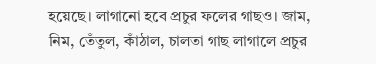হয়েছে। লাগানো হবে প্রচুর ফলের গাছও। জাম, নিম, তেঁতুল, কাঁঠাল, চালতা গাছ লাগালে প্রচুর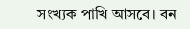সংখ্যক পাখি আসবে। বন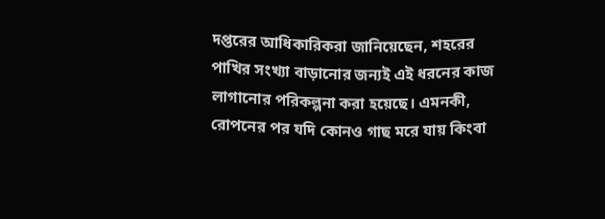দপ্তরের আধিকারিকরা জানিয়েছেন, শহরের পাখির সংখ্যা বাড়ানোর জন্যই এই ধরনের কাজ লাগানোর পরিকল্পনা করা হয়েছে। এমনকী, রোপনের পর যদি কোনও গাছ মরে যায় কিংবা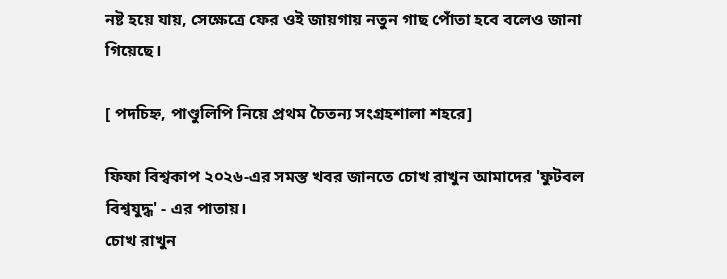নষ্ট হয়ে যায়, সেক্ষেত্রে ফের ওই জায়গায় নতুন গাছ পোঁতা হবে বলেও জানা গিয়েছে।

[ পদচিহ্ন, পাণ্ডুলিপি নিয়ে প্রথম চৈতন্য সংগ্রহশালা শহরে]

ফিফা বিশ্বকাপ ২০২৬-এর সমস্ত খবর জানতে চোখ রাখুন আমাদের 'ফুটবল বিশ্বযুদ্ধ' - এর পাতায়।
চোখ রাখুন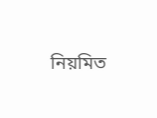নিয়মিত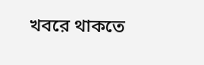খবরে থাকতে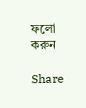ফলো করুন

Share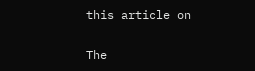this article on

The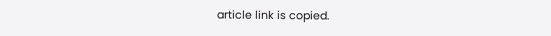article link is copied.